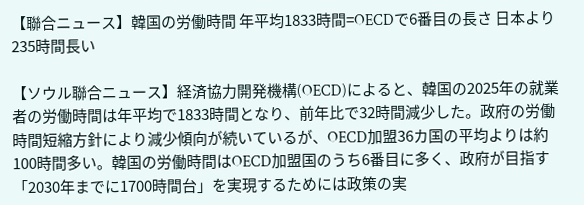【聯合ニュース】韓国の労働時間 年平均1833時間=OECDで6番目の長さ 日本より235時間長い

【ソウル聯合ニュース】経済協力開発機構(OECD)によると、韓国の2025年の就業者の労働時間は年平均で1833時間となり、前年比で32時間減少した。政府の労働時間短縮方針により減少傾向が続いているが、OECD加盟36カ国の平均よりは約100時間多い。韓国の労働時間はOECD加盟国のうち6番目に多く、政府が目指す「2030年までに1700時間台」を実現するためには政策の実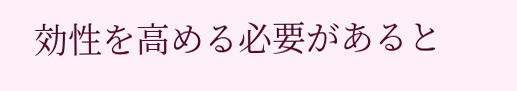効性を高める必要があると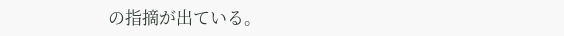の指摘が出ている。